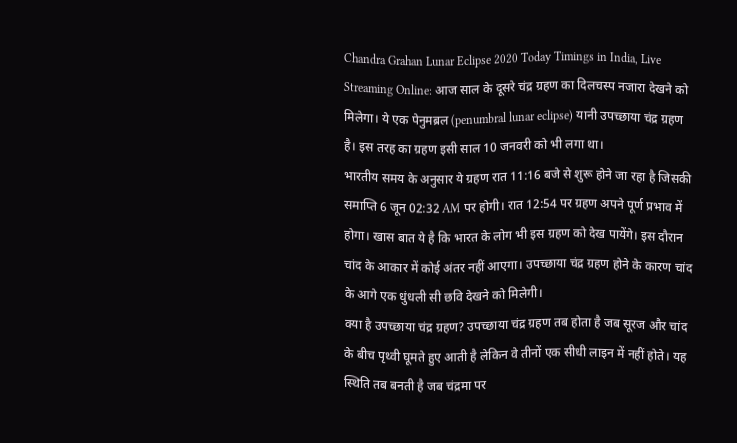Chandra Grahan Lunar Eclipse 2020 Today Timings in India, Live Streaming Online: आज साल के दूसरे चंद्र ग्रहण का दिलचस्प नजारा देखने को मिलेगा। ये एक पेनुमब्रल (penumbral lunar eclipse) यानी उपच्छाया चंद्र ग्रहण है। इस तरह का ग्रहण इसी साल 10 जनवरी को भी लगा था।
भारतीय समय के अनुसार ये ग्रहण रात 11:16 बजे से शुरू होने जा रहा है जिसकी समाप्ति 6 जून 02:32 AM पर होगी। रात 12:54 पर ग्रहण अपने पूर्ण प्रभाव में होगा। खास बात ये है कि भारत के लोग भी इस ग्रहण को देख पायेंगे। इस दौरान चांद के आकार में कोई अंतर नहीं आएगा। उपच्छाया चंद्र ग्रहण होने के कारण चांद के आगे एक धुंधली सी छवि देखने को मिलेगी।
क्या है उपच्छाया चंद्र ग्रहण? उपच्छाया चंद्र ग्रहण तब होता है जब सूरज और चांद के बीच पृथ्वी घूमते हुए आती है लेकिन वे तीनों एक सीधी लाइन में नहीं होते। यह स्थिति तब बनती है जब चंद्रमा पर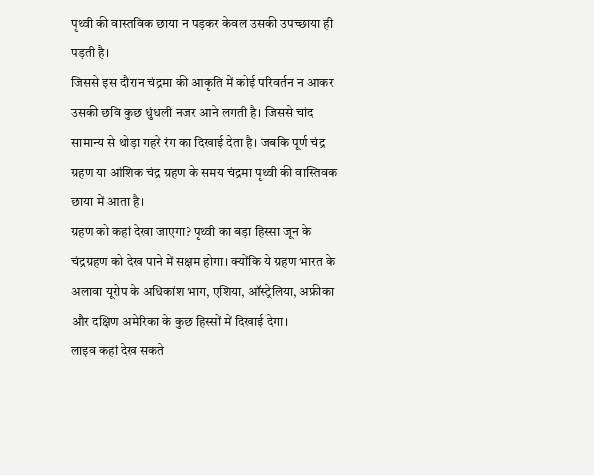पृथ्वी की वास्तविक छाया न पड़कर केवल उसकी उपच्छाया ही पड़ती है।
जिससे इस दौरान चंद्रमा की आकृति में कोई परिवर्तन न आकर उसकी छवि कुछ धुंधली नजर आने लगती है। जिससे चांद सामान्य से थोड़ा गहरे रंग का दिखाई देता है। जबकि पूर्ण चंद्र ग्रहण या आंशिक चंद्र ग्रहण के समय चंद्रमा पृथ्वी की वास्तिवक छाया में आता है।
ग्रहण को कहां देखा जाएगा? पृथ्वी का बड़ा हिस्सा जून के चंद्रग्रहण को देख पाने में सक्षम होगा। क्योंकि ये ग्रहण भारत के अलावा यूरोप के अधिकांश भाग, एशिया, ऑस्ट्रेलिया, अफ्रीका और दक्षिण अमेरिका के कुछ हिस्सों में दिखाई देगा।
लाइव कहां देख सकते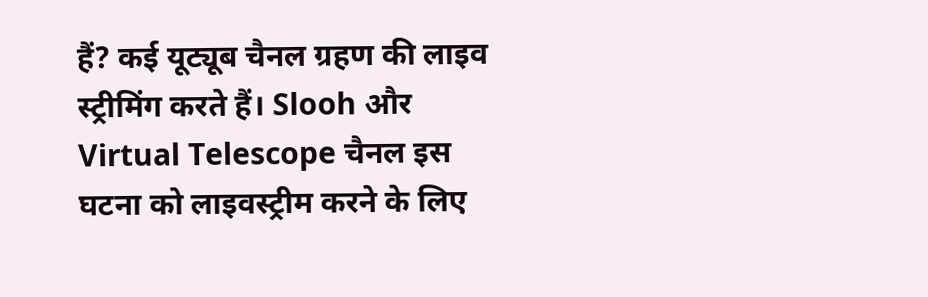हैं? कई यूट्यूब चैनल ग्रहण की लाइव स्ट्रीमिंग करते हैं। Slooh और Virtual Telescope चैनल इस घटना को लाइवस्ट्रीम करने के लिए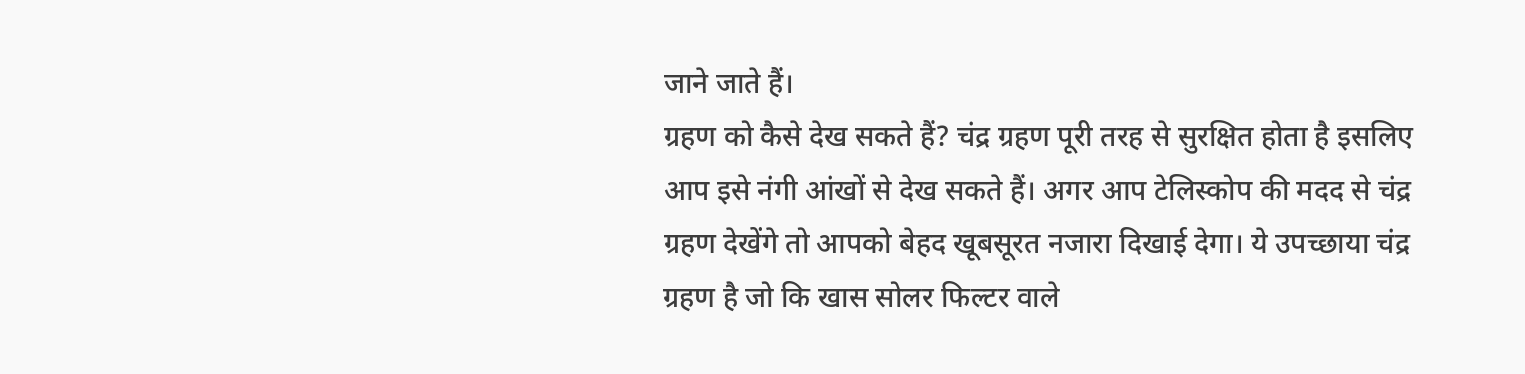जाने जाते हैं।
ग्रहण को कैसे देख सकते हैं? चंद्र ग्रहण पूरी तरह से सुरक्षित होता है इसलिए आप इसे नंगी आंखों से देख सकते हैं। अगर आप टेलिस्कोप की मदद से चंद्र ग्रहण देखेंगे तो आपको बेहद खूबसूरत नजारा दिखाई देगा। ये उपच्छाया चंद्र ग्रहण है जो कि खास सोलर फिल्टर वाले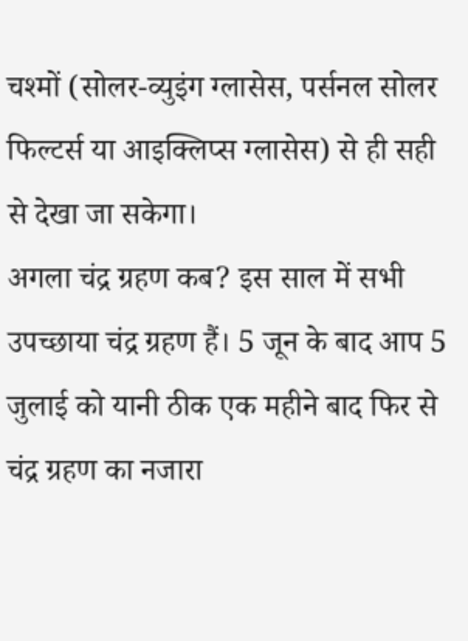चश्मों (सोलर-व्युइंग ग्लासेस, पर्सनल सोलर फिल्टर्स या आइक्लिप्स ग्लासेस) से ही सही से देखा जा सकेगा।
अगला चंद्र ग्रहण कब? इस साल में सभी उपच्छाया चंद्र ग्रहण हैं। 5 जून के बाद आप 5 जुलाई को यानी ठीक एक महीने बाद फिर से चंद्र ग्रहण का नजारा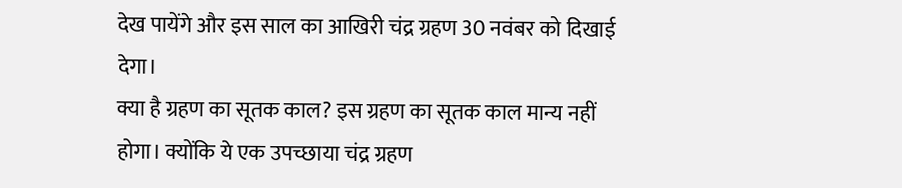देख पायेंगे और इस साल का आखिरी चंद्र ग्रहण 30 नवंबर को दिखाई देगा।
क्या है ग्रहण का सूतक काल? इस ग्रहण का सूतक काल मान्य नहीं होगा। क्योंकि ये एक उपच्छाया चंद्र ग्रहण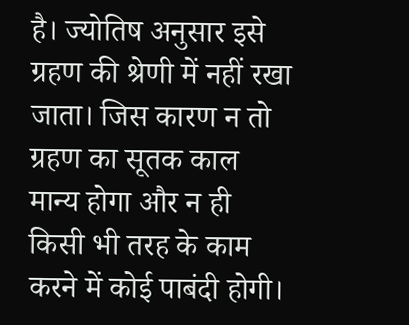है। ज्योतिष अनुसार इसे ग्रहण की श्रेणी में नहीं रखा जाता। जिस कारण न तो ग्रहण का सूतक काल मान्य होगा और न ही किसी भी तरह के काम करने में कोई पाबंदी होगी।